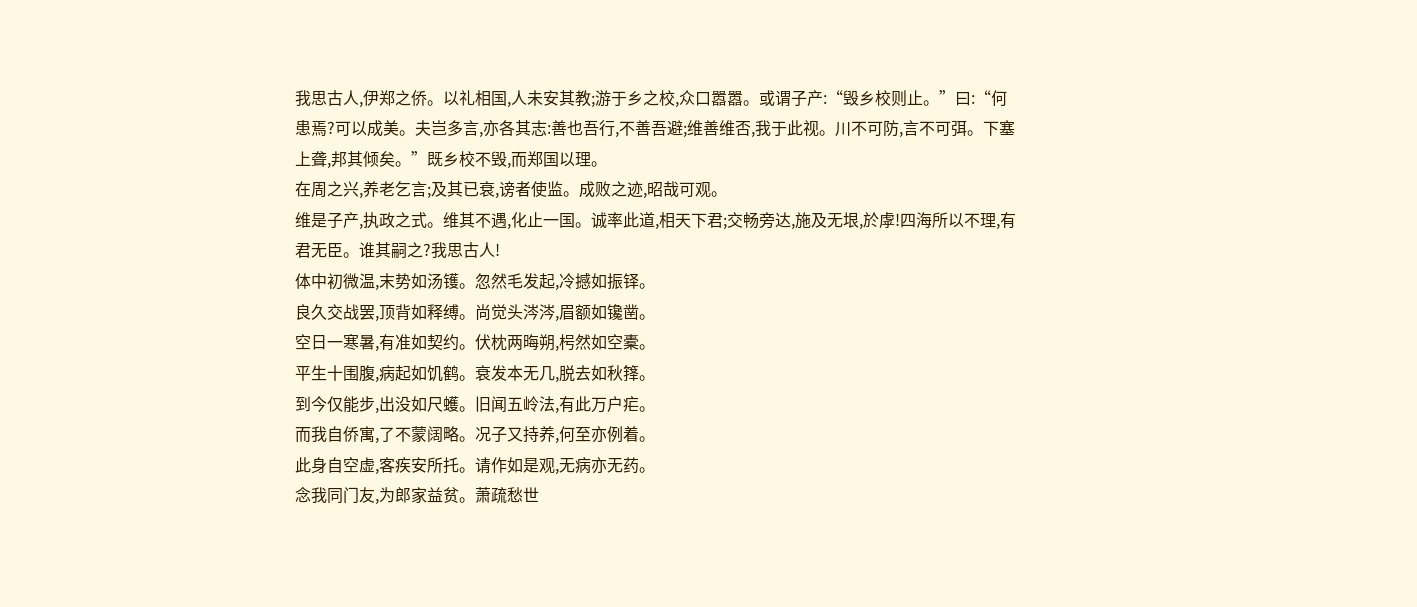我思古人,伊郑之侨。以礼相国,人未安其教;游于乡之校,众口嚣嚣。或谓子产:“毁乡校则止。”曰:“何患焉?可以成美。夫岂多言,亦各其志:善也吾行,不善吾避;维善维否,我于此视。川不可防,言不可弭。下塞上聋,邦其倾矣。”既乡校不毁,而郑国以理。
在周之兴,养老乞言;及其已衰,谤者使监。成败之迹,昭哉可观。
维是子产,执政之式。维其不遇,化止一国。诚率此道,相天下君;交畅旁达,施及无垠,於虖!四海所以不理,有君无臣。谁其嗣之?我思古人!
体中初微温,末势如汤镬。忽然毛发起,冷撼如振铎。
良久交战罢,顶背如释缚。尚觉头涔涔,眉额如镵凿。
空日一寒暑,有准如契约。伏枕两晦朔,枵然如空橐。
平生十围腹,病起如饥鹤。衰发本无几,脱去如秋箨。
到今仅能步,出没如尺蠖。旧闻五岭法,有此万户疟。
而我自侨寓,了不蒙阔略。况子又持养,何至亦例着。
此身自空虚,客疾安所托。请作如是观,无病亦无药。
念我同门友,为郎家益贫。萧疏愁世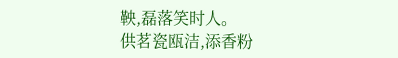鞅,磊落笑时人。
供茗瓷瓯洁,添香粉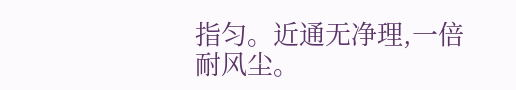指匀。近通无净理,一倍耐风尘。